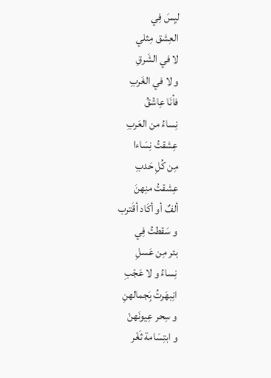ليِسَ فِي
العِشق مِثلي
لا في الشَرقِ
و لا في الغَربِ
فأنَا عِاشْقُ
نِساءُ من العَربِ
عِشقتُ نِسَاءا
مِن كُلِ حَدبِ
عِشقتُ منِهنَ
ألفٌ أو أكَاد أقَترب
و سَقطتُ فِي
بئر مِن عَسلِ
نِساءُ و لا عَجْبِ
انِبهَرتُ بَِجمالهنِ
و سِحر عِيونَهنْ
و ابتِسَامة ثَغْر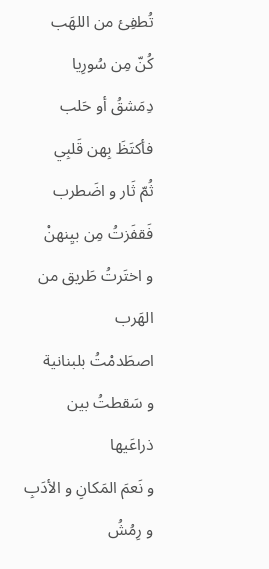تُطفِئ من اللهَب
كُنّ مِن سُورِيا
دِمَشقُ أو حَلب
فأكتَظَ بِهن قَلبِي
ثُمّ ثَار و اضَطرب
فَقفَزتُ مِن بيِنهنْ
و اختَرتُ طَريق من الهَرب
اصطَدمْتُ بلبنانية
و سَقطتُ بين ذراعَيها
و نَعمَ المَكانِ و الأدَبِ
و رِمُشُ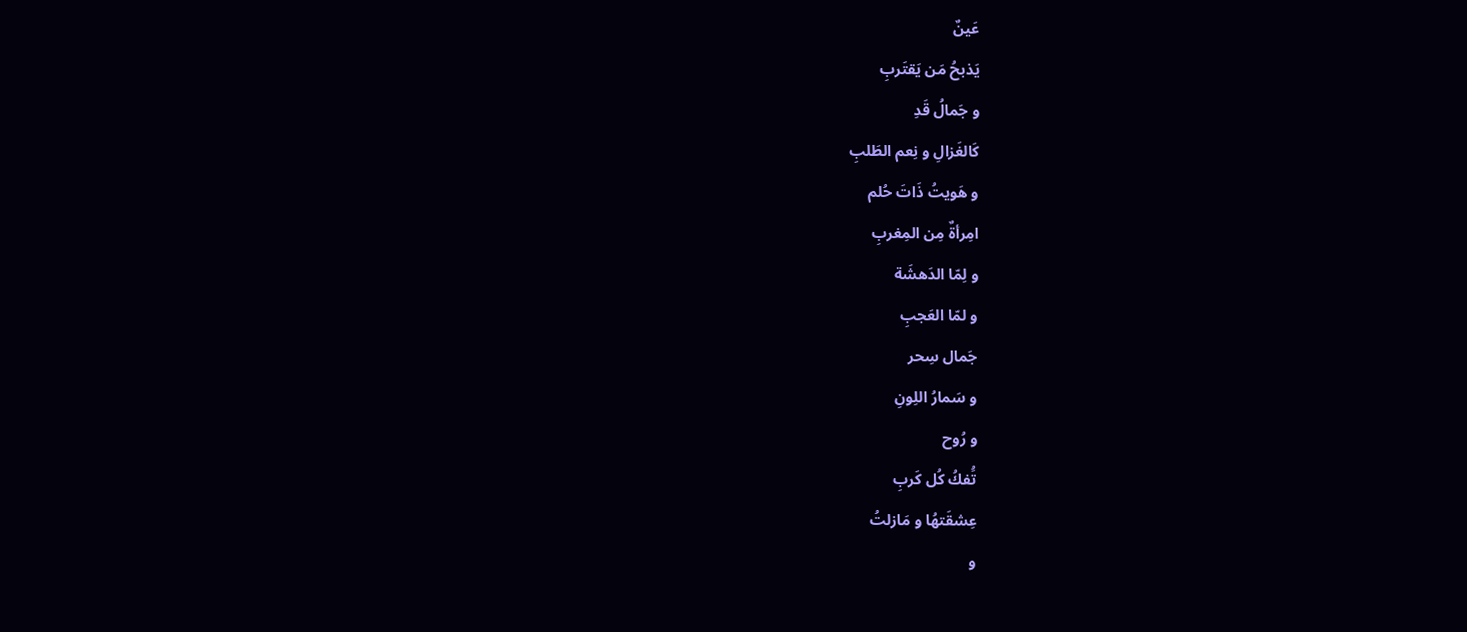عَينٌ
يَذبحُ مَن يَقتَربِ
و جَمالُ قَدِ
كَالغَزالِ و نِعم الطَلبِ
و هَويتُ ذَاتَ حُلم
امِرأةٌ مِن المِغربِ
و لِمّا الدَهشَة
و لمّا العَجبِ
جَمال سِحر
و سَمارُ اللِونِ
و رُوح
تَُفكُ كُل كَربِ
عِشقَتهُا و مَازلتُ
و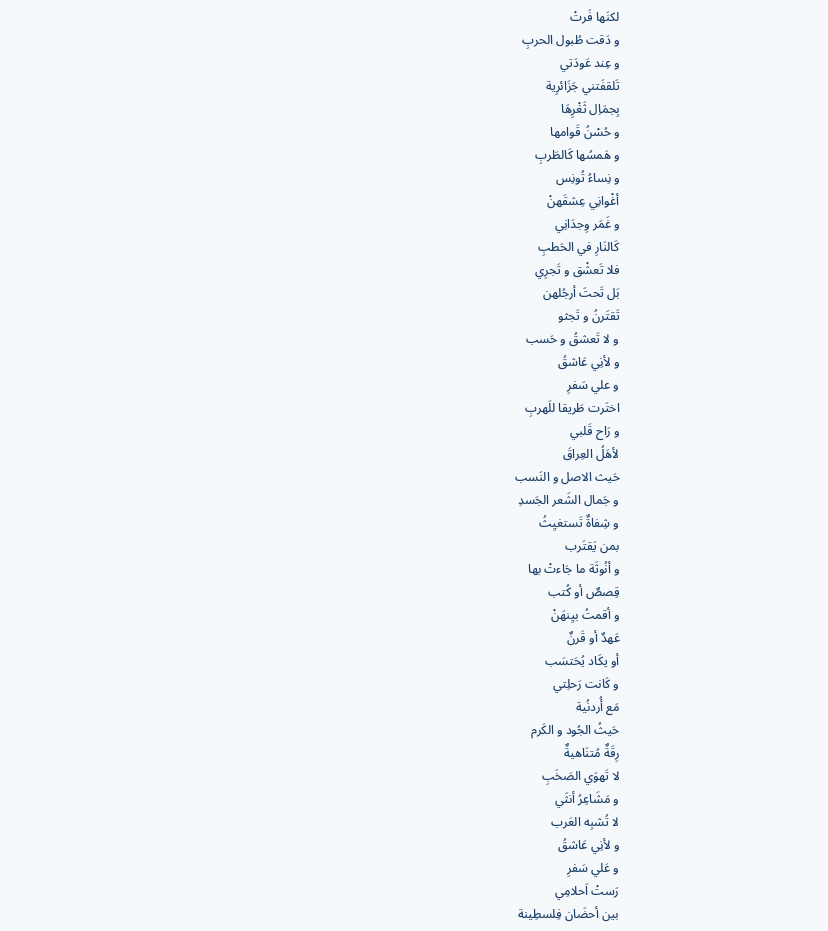لكنَها فَرتْ
و دَقت طُبول الحربِ
و عِند عَودَتي
تَلقفَتني جَزَائرِية
بِجمَاِل ثَغْرِهَا
و حُسْنُ قَوامها
و هَمسُها كَالطَربِ
و نِساءُ تُونِس
أغْوانِي عِشقَهنْ
و غَمَر وِجدَانِي
كَالنَارِ في الحَطبِ
فلا تَعشْق و تَجرِي
بَل تَحتَ أرجُلهن
تَقتَرنُ و تَجثو
و لا تَعشقُ و حَسب
و لأنِي عَاشقُ
و علي سَفرِ
اختَرت طَريقا للَهربِ
و رَاح قَلبي
لأهَلُ العِراقَ
حَيث الاصل و النَسب
و جَمال الشَعر الجَسدِ
و شِفاةٌ تَستغيِثُ
بمن يَقتَرب
و أنُوثَة ما جَاءتْ بها
قِصصٌ أو كُتب
و أقمتُ بيِنهَنْ
عَهدٌ أو قَرنٌ
أو يكَاد يُحَتسَب
و كَانت رَحلِتي
مَع أُردنُية
حَيثُ الجُود و الكَرم
رِقَةٌ مُتنَاهيةٌ
لا تَهوَي الصَخَبِ
و مَشَاعِرُ أنثَي
لا تُشبِه العَرب
و لأنِي عَاشقُ
و عَلي سَفرِ
رَستْ اَحلامِي
بين أحضَان فِلسطِينة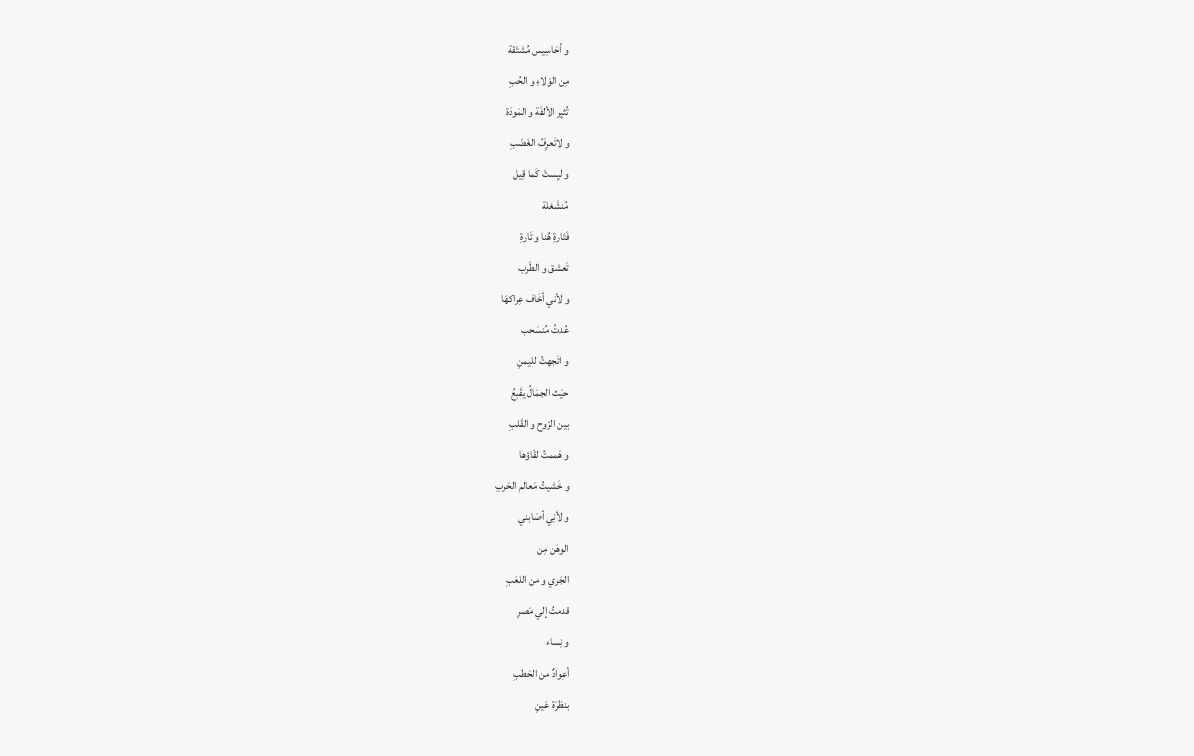و أحَاسِيس مُشتَقة
مِن الوَلاءِ و الحُبِ
تُثيِر الألفَة و المَودَة
و لاتَعرِفُ الغَضَبِ
و ليِستْ كَما قِيل
مُنشَغلة
فَتَارةِ هُنا و تَارةِ
تَعشق و الطَرب
و لأني أخَاف عِراكهَا
عُدتُ مُنسَحب
و اتَجهتُ لليمنِ
حيَث الجمَالُ يقَبعُ
بين الرْوح و القَلبِ
و هَممتُ لقَاؤها
و خَشيتُ مَعالم الحَربِ
و لأنِي أصَابني
الوهَن مِن
الجَري و من اللعَبِ
قدمتُ إلي مَصرِ
و نِساء
أعِوادٌ من الحَطبِ
بنظرَة عَينِ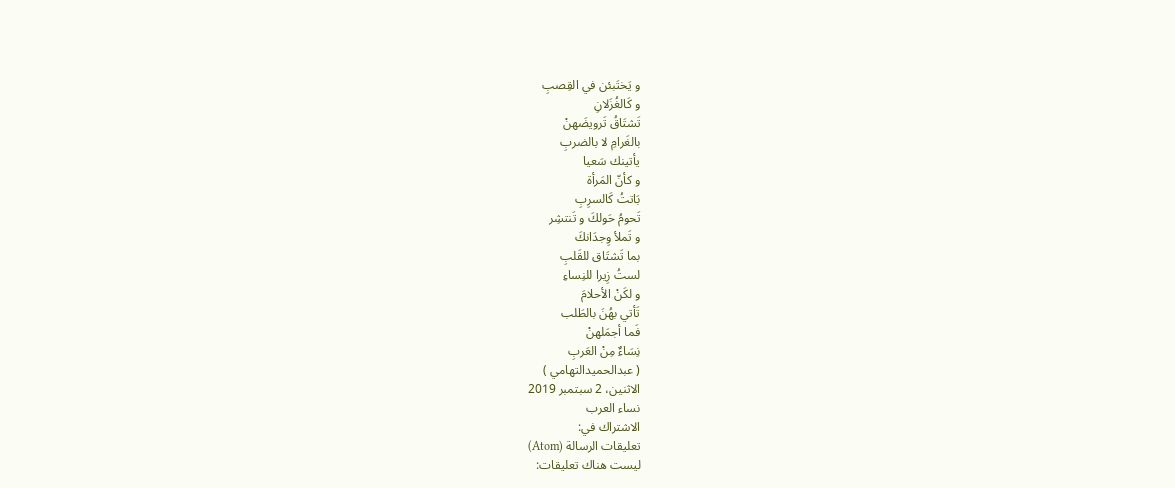و يَختَبئن في القِصبِ
و كَالغُزَلانِ
تَشتَاقُ تَرويضَهنْ
بالغَرامِ لا بالضربِ
يأتينك سَعيا
و كأنّ المَرأة
بَاتتُ كَالسرِبِ
تَحومُ حَولكَ و تَنتشِر
و تَملأ وِجدَانكَ
بما تَشتَاق للقَلبِ
لستُ زِيرا للنِساءِ
و لكَنْ الأحلامَ
تَأتي بهُنَ بالطَلب
فَما أجمَلهنْ
نِسَاءٌ مِنْ العَربِ
( عبدالحميدالتهامي )
الاثنين، 2 سبتمبر 2019
نساء العرب
الاشتراك في:
تعليقات الرسالة (Atom)
ليست هناك تعليقات: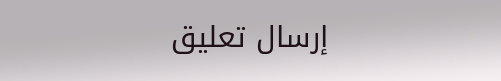إرسال تعليق